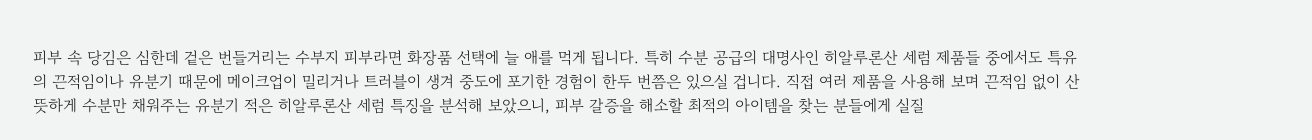피부 속 당김은 심한데 겉은 번들거리는 수부지 피부라면 화장품 선택에 늘 애를 먹게 됩니다. 특히 수분 공급의 대명사인 히알루론산 세럼 제품들 중에서도 특유의 끈적임이나 유분기 때문에 메이크업이 밀리거나 트러블이 생겨 중도에 포기한 경험이 한두 번쯤은 있으실 겁니다. 직접 여러 제품을 사용해 보며 끈적임 없이 산뜻하게 수분만 채워주는 유분기 적은 히알루론산 세럼 특징을 분석해 보았으니, 피부 갈증을 해소할 최적의 아이템을 찾는 분들에게 실질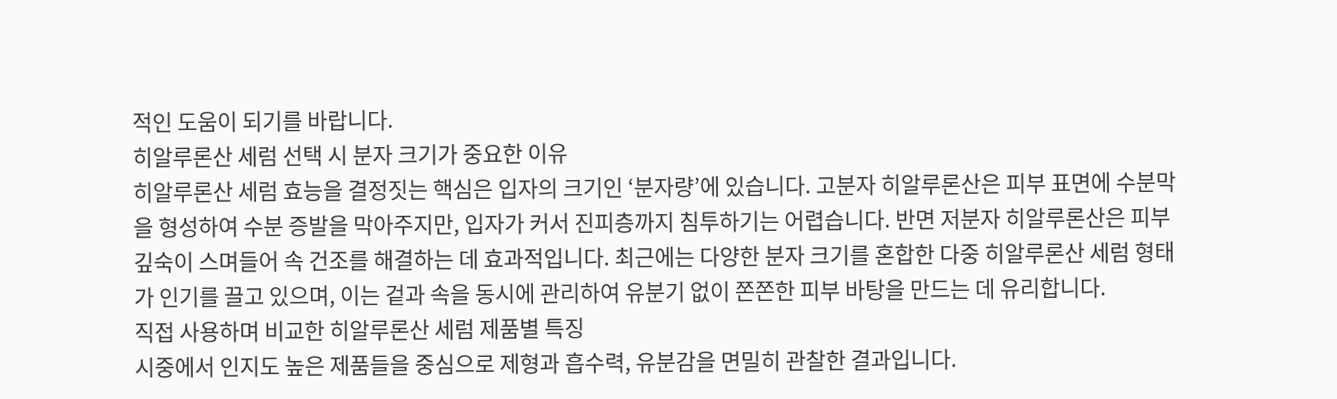적인 도움이 되기를 바랍니다.
히알루론산 세럼 선택 시 분자 크기가 중요한 이유
히알루론산 세럼 효능을 결정짓는 핵심은 입자의 크기인 ‘분자량’에 있습니다. 고분자 히알루론산은 피부 표면에 수분막을 형성하여 수분 증발을 막아주지만, 입자가 커서 진피층까지 침투하기는 어렵습니다. 반면 저분자 히알루론산은 피부 깊숙이 스며들어 속 건조를 해결하는 데 효과적입니다. 최근에는 다양한 분자 크기를 혼합한 다중 히알루론산 세럼 형태가 인기를 끌고 있으며, 이는 겉과 속을 동시에 관리하여 유분기 없이 쫀쫀한 피부 바탕을 만드는 데 유리합니다.
직접 사용하며 비교한 히알루론산 세럼 제품별 특징
시중에서 인지도 높은 제품들을 중심으로 제형과 흡수력, 유분감을 면밀히 관찰한 결과입니다.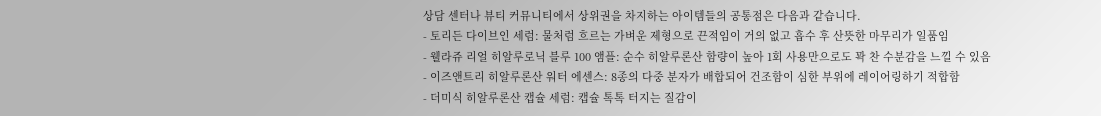상담 센터나 뷰티 커뮤니티에서 상위권을 차지하는 아이템들의 공통점은 다음과 같습니다.
- 토리든 다이브인 세럼: 물처럼 흐르는 가벼운 제형으로 끈적임이 거의 없고 흡수 후 산뜻한 마무리가 일품임
- 웰라쥬 리얼 히알루로닉 블루 100 앰플: 순수 히알루론산 함량이 높아 1회 사용만으로도 꽉 찬 수분감을 느낄 수 있음
- 이즈앤트리 히알루론산 워터 에센스: 8종의 다중 분자가 배합되어 건조함이 심한 부위에 레이어링하기 적합함
- 더미식 히알루론산 캡슐 세럼: 캡슐 톡톡 터지는 질감이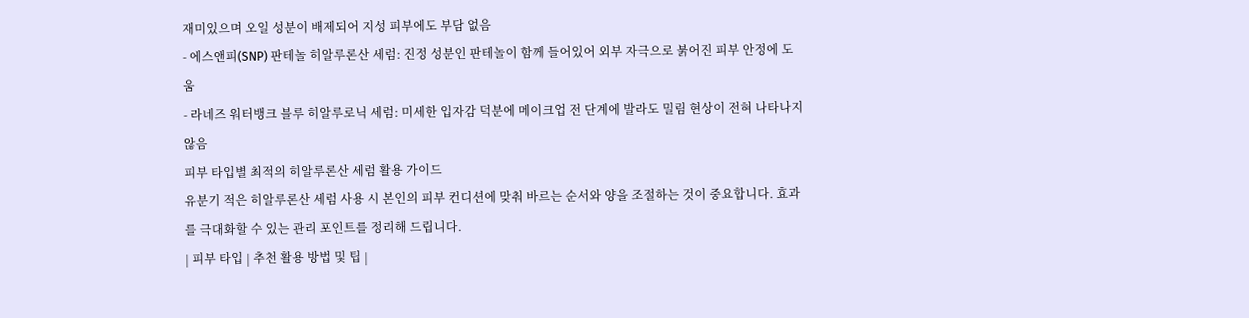재미있으며 오일 성분이 배제되어 지성 피부에도 부담 없음
- 에스앤피(SNP) 판테놀 히알루론산 세럼: 진정 성분인 판테놀이 함께 들어있어 외부 자극으로 붉어진 피부 안정에 도움
- 라네즈 워터뱅크 블루 히알루로닉 세럼: 미세한 입자감 덕분에 메이크업 전 단계에 발라도 밀림 현상이 전혀 나타나지 않음
피부 타입별 최적의 히알루론산 세럼 활용 가이드
유분기 적은 히알루론산 세럼 사용 시 본인의 피부 컨디션에 맞춰 바르는 순서와 양을 조절하는 것이 중요합니다. 효과를 극대화할 수 있는 관리 포인트를 정리해 드립니다.
| 피부 타입 | 추천 활용 방법 및 팁 |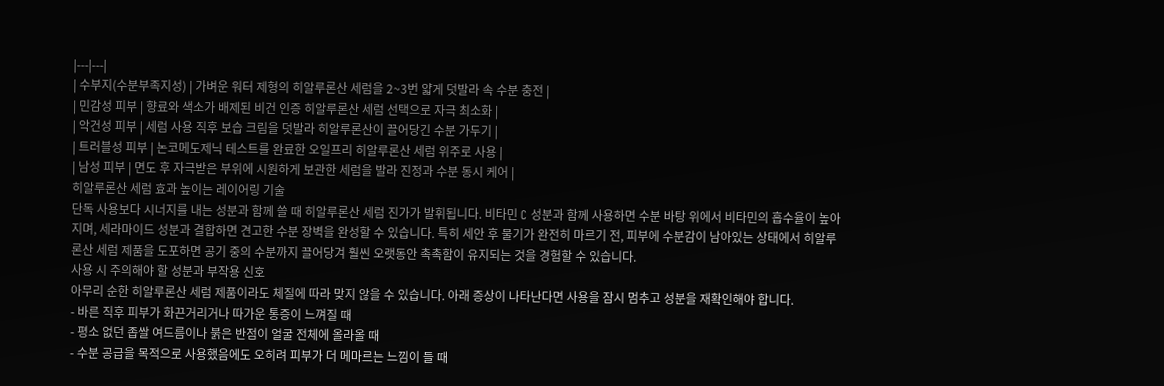|---|---|
| 수부지(수분부족지성) | 가벼운 워터 제형의 히알루론산 세럼을 2~3번 얇게 덧발라 속 수분 충전 |
| 민감성 피부 | 향료와 색소가 배제된 비건 인증 히알루론산 세럼 선택으로 자극 최소화 |
| 악건성 피부 | 세럼 사용 직후 보습 크림을 덧발라 히알루론산이 끌어당긴 수분 가두기 |
| 트러블성 피부 | 논코메도제닉 테스트를 완료한 오일프리 히알루론산 세럼 위주로 사용 |
| 남성 피부 | 면도 후 자극받은 부위에 시원하게 보관한 세럼을 발라 진정과 수분 동시 케어 |
히알루론산 세럼 효과 높이는 레이어링 기술
단독 사용보다 시너지를 내는 성분과 함께 쓸 때 히알루론산 세럼 진가가 발휘됩니다. 비타민 C 성분과 함께 사용하면 수분 바탕 위에서 비타민의 흡수율이 높아지며, 세라마이드 성분과 결합하면 견고한 수분 장벽을 완성할 수 있습니다. 특히 세안 후 물기가 완전히 마르기 전, 피부에 수분감이 남아있는 상태에서 히알루론산 세럼 제품을 도포하면 공기 중의 수분까지 끌어당겨 훨씬 오랫동안 촉촉함이 유지되는 것을 경험할 수 있습니다.
사용 시 주의해야 할 성분과 부작용 신호
아무리 순한 히알루론산 세럼 제품이라도 체질에 따라 맞지 않을 수 있습니다. 아래 증상이 나타난다면 사용을 잠시 멈추고 성분을 재확인해야 합니다.
- 바른 직후 피부가 화끈거리거나 따가운 통증이 느껴질 때
- 평소 없던 좁쌀 여드름이나 붉은 반점이 얼굴 전체에 올라올 때
- 수분 공급을 목적으로 사용했음에도 오히려 피부가 더 메마르는 느낌이 들 때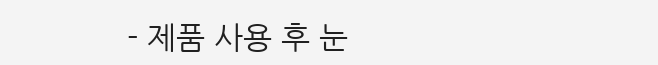- 제품 사용 후 눈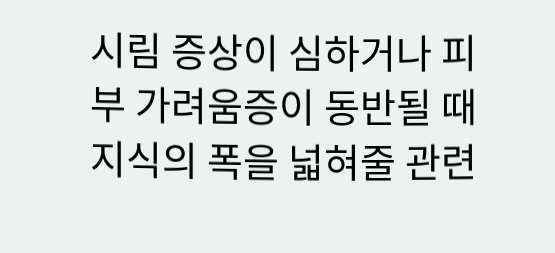시림 증상이 심하거나 피부 가려움증이 동반될 때
지식의 폭을 넓혀줄 관련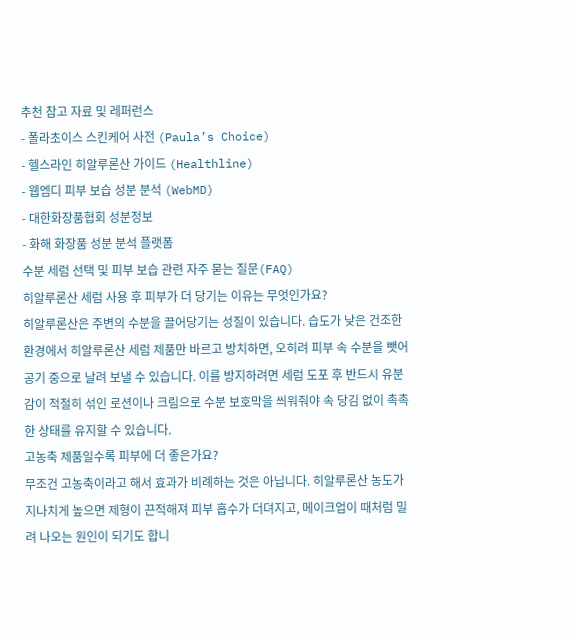추천 참고 자료 및 레퍼런스
- 폴라초이스 스킨케어 사전 (Paula’s Choice)
- 헬스라인 히알루론산 가이드 (Healthline)
- 웹엠디 피부 보습 성분 분석 (WebMD)
- 대한화장품협회 성분정보
- 화해 화장품 성분 분석 플랫폼
수분 세럼 선택 및 피부 보습 관련 자주 묻는 질문(FAQ)
히알루론산 세럼 사용 후 피부가 더 당기는 이유는 무엇인가요?
히알루론산은 주변의 수분을 끌어당기는 성질이 있습니다. 습도가 낮은 건조한 환경에서 히알루론산 세럼 제품만 바르고 방치하면, 오히려 피부 속 수분을 뺏어 공기 중으로 날려 보낼 수 있습니다. 이를 방지하려면 세럼 도포 후 반드시 유분감이 적절히 섞인 로션이나 크림으로 수분 보호막을 씌워줘야 속 당김 없이 촉촉한 상태를 유지할 수 있습니다.
고농축 제품일수록 피부에 더 좋은가요?
무조건 고농축이라고 해서 효과가 비례하는 것은 아닙니다. 히알루론산 농도가 지나치게 높으면 제형이 끈적해져 피부 흡수가 더뎌지고, 메이크업이 때처럼 밀려 나오는 원인이 되기도 합니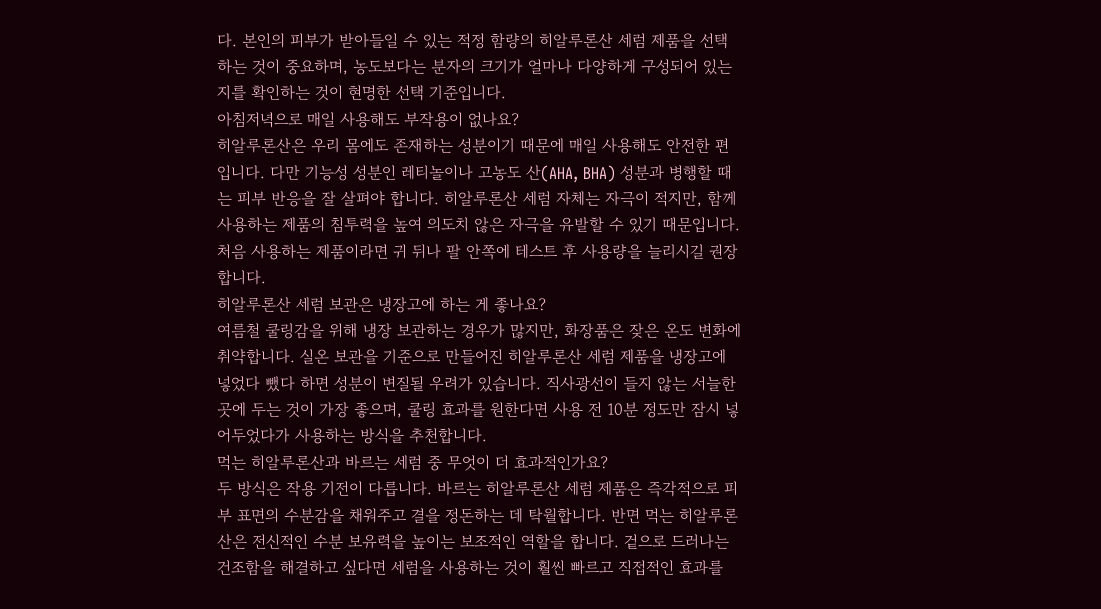다. 본인의 피부가 받아들일 수 있는 적정 함량의 히알루론산 세럼 제품을 선택하는 것이 중요하며, 농도보다는 분자의 크기가 얼마나 다양하게 구성되어 있는지를 확인하는 것이 현명한 선택 기준입니다.
아침저녁으로 매일 사용해도 부작용이 없나요?
히알루론산은 우리 몸에도 존재하는 성분이기 때문에 매일 사용해도 안전한 편입니다. 다만 기능성 성분인 레티놀이나 고농도 산(AHA, BHA) 성분과 병행할 때는 피부 반응을 잘 살펴야 합니다. 히알루론산 세럼 자체는 자극이 적지만, 함께 사용하는 제품의 침투력을 높여 의도치 않은 자극을 유발할 수 있기 때문입니다. 처음 사용하는 제품이라면 귀 뒤나 팔 안쪽에 테스트 후 사용량을 늘리시길 권장합니다.
히알루론산 세럼 보관은 냉장고에 하는 게 좋나요?
여름철 쿨링감을 위해 냉장 보관하는 경우가 많지만, 화장품은 잦은 온도 변화에 취약합니다. 실온 보관을 기준으로 만들어진 히알루론산 세럼 제품을 냉장고에 넣었다 뺐다 하면 성분이 변질될 우려가 있습니다. 직사광선이 들지 않는 서늘한 곳에 두는 것이 가장 좋으며, 쿨링 효과를 원한다면 사용 전 10분 정도만 잠시 넣어두었다가 사용하는 방식을 추천합니다.
먹는 히알루론산과 바르는 세럼 중 무엇이 더 효과적인가요?
두 방식은 작용 기전이 다릅니다. 바르는 히알루론산 세럼 제품은 즉각적으로 피부 표면의 수분감을 채워주고 결을 정돈하는 데 탁월합니다. 반면 먹는 히알루론산은 전신적인 수분 보유력을 높이는 보조적인 역할을 합니다. 겉으로 드러나는 건조함을 해결하고 싶다면 세럼을 사용하는 것이 훨씬 빠르고 직접적인 효과를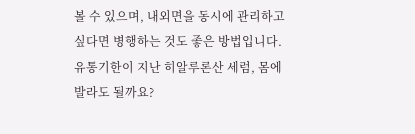볼 수 있으며, 내외면을 동시에 관리하고 싶다면 병행하는 것도 좋은 방법입니다.
유통기한이 지난 히알루론산 세럼, 몸에 발라도 될까요?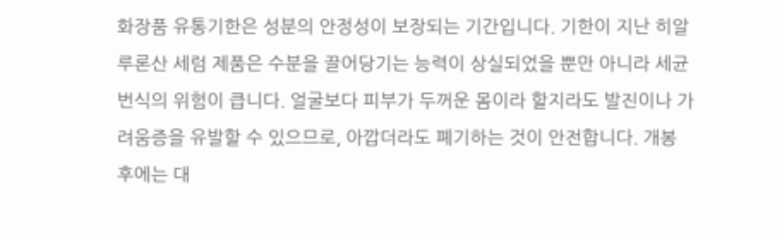화장품 유통기한은 성분의 안정성이 보장되는 기간입니다. 기한이 지난 히알루론산 세럼 제품은 수분을 끌어당기는 능력이 상실되었을 뿐만 아니라 세균 번식의 위험이 큽니다. 얼굴보다 피부가 두꺼운 몸이라 할지라도 발진이나 가려움증을 유발할 수 있으므로, 아깝더라도 폐기하는 것이 안전합니다. 개봉 후에는 대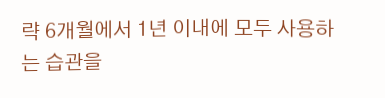략 6개월에서 1년 이내에 모두 사용하는 습관을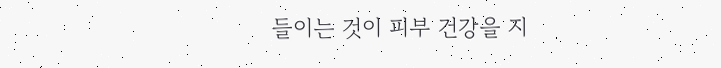들이는 것이 피부 건강을 지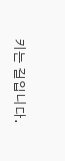키는 길입니다.